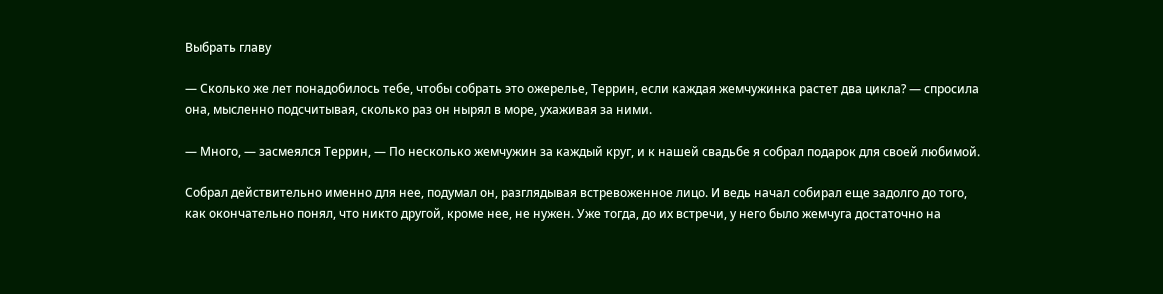Выбрать главу

— Сколько же лет понадобилось тебе, чтобы собрать это ожерелье, Террин, если каждая жемчужинка растет два цикла? — спросила она, мысленно подсчитывая, сколько раз он нырял в море, ухаживая за ними.

— Много, — засмеялся Террин, — По несколько жемчужин за каждый круг, и к нашей свадьбе я собрал подарок для своей любимой.

Собрал действительно именно для нее, подумал он, разглядывая встревоженное лицо. И ведь начал собирал еще задолго до того, как окончательно понял, что никто другой, кроме нее, не нужен. Уже тогда, до их встречи, у него было жемчуга достаточно на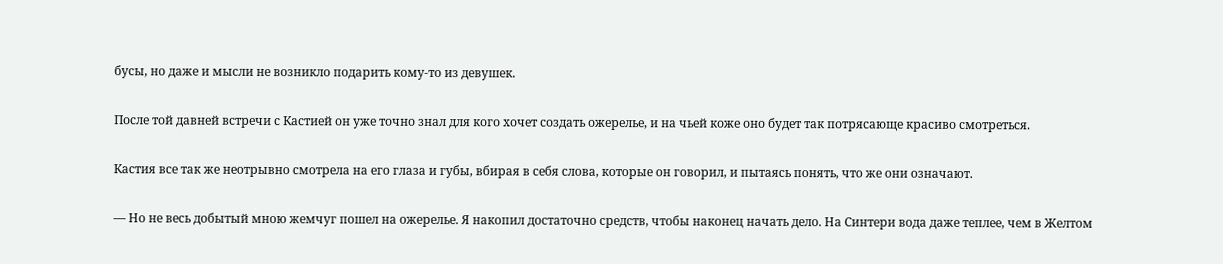бусы, но даже и мысли не возникло подарить кому-то из девушек.

После той давней встречи с Кастией он уже точно знал для кого хочет создать ожерелье, и на чьей коже оно будет так потрясающе красиво смотреться.

Кастия все так же неотрывно смотрела на его глаза и губы, вбирая в себя слова, которые он говорил, и пытаясь понять, что же они означают.

— Но не весь добытый мною жемчуг пошел на ожерелье. Я накопил достаточно средств, чтобы наконец начать дело. На Синтери вода даже теплее, чем в Желтом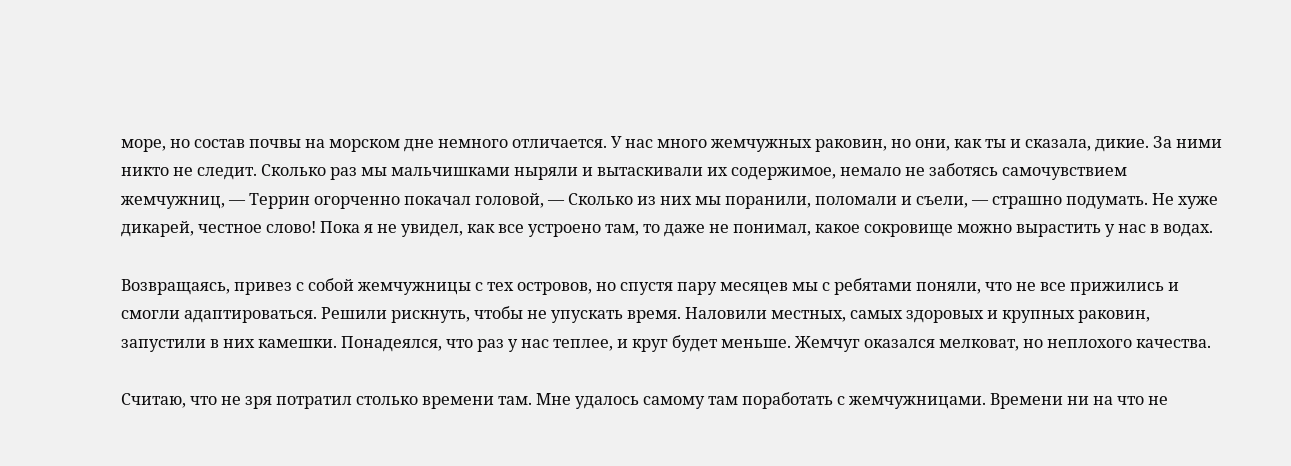море, но состав почвы на морском дне немного отличается. У нас много жемчужных раковин, но они, как ты и сказала, дикие. За ними никто не следит. Сколько раз мы мальчишками ныряли и вытаскивали их содержимое, немало не заботясь самочувствием жемчужниц, — Террин огорченно покачал головой, — Сколько из них мы поранили, поломали и съели, — страшно подумать. Не хуже дикарей, честное слово! Пока я не увидел, как все устроено там, то даже не понимал, какое сокровище можно вырастить у нас в водах.

Возвращаясь, привез с собой жемчужницы с тех островов, но спустя пару месяцев мы с ребятами поняли, что не все прижились и смогли адаптироваться. Решили рискнуть, чтобы не упускать время. Наловили местных, самых здоровых и крупных раковин, запустили в них камешки. Понадеялся, что раз у нас теплее, и круг будет меньше. Жемчуг оказался мелковат, но неплохого качества.

Считаю, что не зря потратил столько времени там. Мне удалось самому там поработать с жемчужницами. Времени ни на что не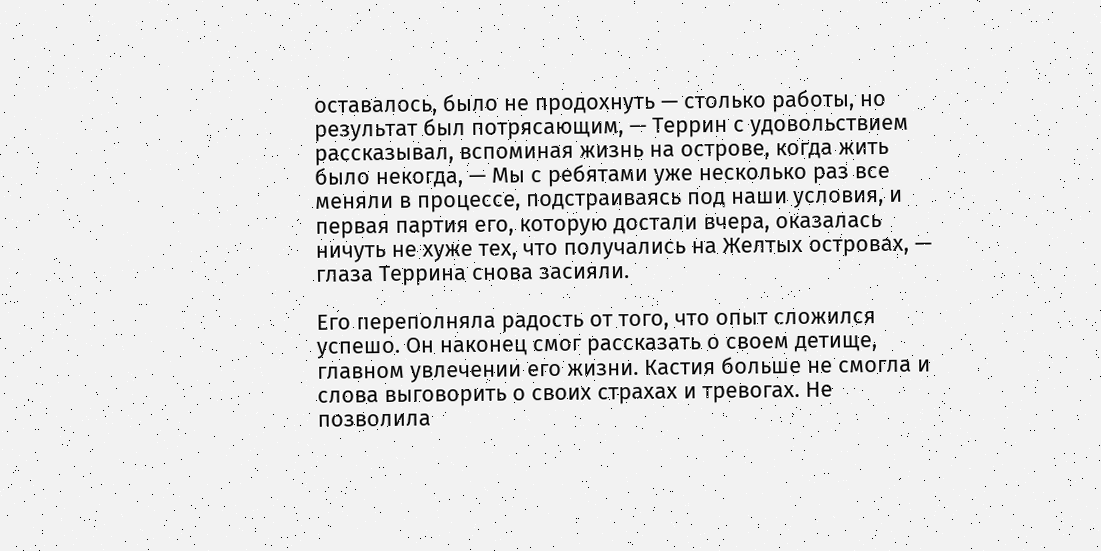оставалось, было не продохнуть — столько работы, но результат был потрясающим, — Террин с удовольствием рассказывал, вспоминая жизнь на острове, когда жить было некогда, — Мы с ребятами уже несколько раз все меняли в процессе, подстраиваясь под наши условия, и первая партия его, которую достали вчера, оказалась ничуть не хуже тех, что получались на Желтых островах, — глаза Террина снова засияли.

Его переполняла радость от того, что опыт сложился успешо. Он наконец смог рассказать о своем детище, главном увлечении его жизни. Кастия больше не смогла и слова выговорить о своих страхах и тревогах. Не позволила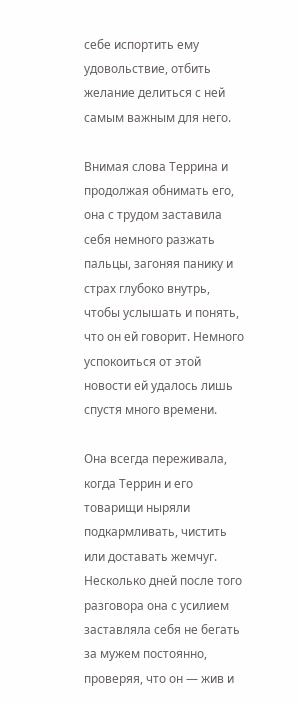себе испортить ему удовольствие, отбить желание делиться с ней самым важным для него.

Внимая слова Террина и продолжая обнимать его, она с трудом заставила себя немного разжать пальцы, загоняя панику и страх глубоко внутрь, чтобы услышать и понять, что он ей говорит. Немного успокоиться от этой новости ей удалось лишь спустя много времени.

Она всегда переживала, когда Террин и его товарищи ныряли подкармливать, чистить или доставать жемчуг. Несколько дней после того разговора она с усилием заставляла себя не бегать за мужем постоянно, проверяя, что он — жив и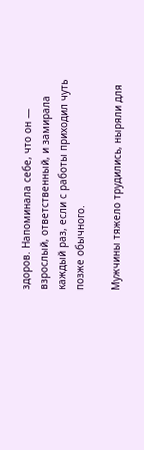здоров. Напоминала себе, что он — взрослый, ответственный, и замирала каждый раз, если с работы приходил чуть позже обычного.

Мужчины тяжело трудились, ныряли для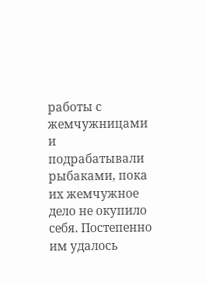работы с жемчужницами и подрабатывали рыбаками, пока их жемчужное дело не окупило себя. Постепенно им удалось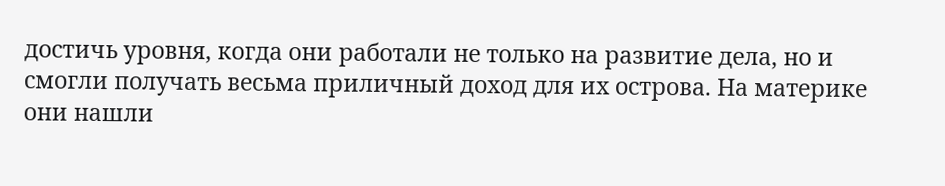достичь уровня, когда они работали не только на развитие дела, но и смогли получать весьма приличный доход для их острова. На материке они нашли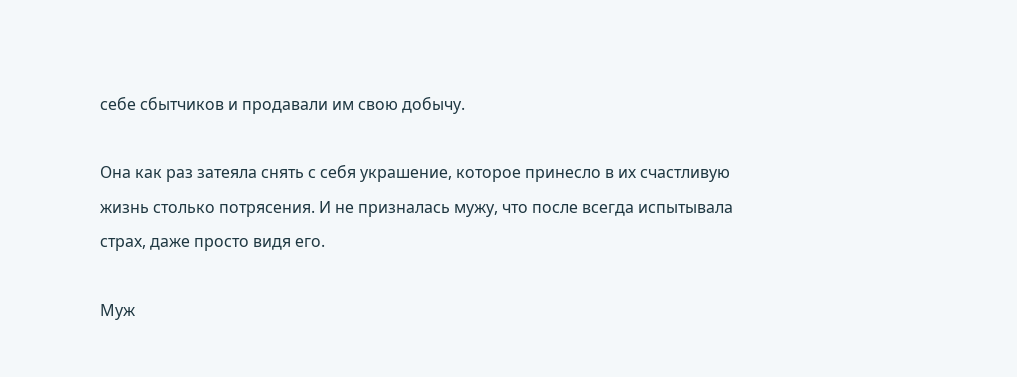себе сбытчиков и продавали им свою добычу.

Она как раз затеяла снять с себя украшение, которое принесло в их счастливую жизнь столько потрясения. И не призналась мужу, что после всегда испытывала страх, даже просто видя его.

Муж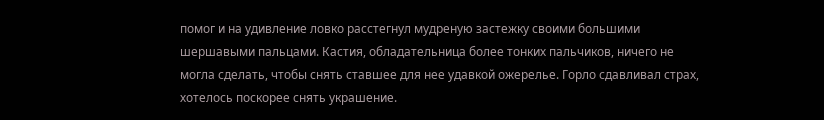помог и на удивление ловко расстегнул мудреную застежку своими большими шершавыми пальцами. Кастия, обладательница более тонких пальчиков, ничего не могла сделать, чтобы снять ставшее для нее удавкой ожерелье. Горло сдавливал страх, хотелось поскорее снять украшение.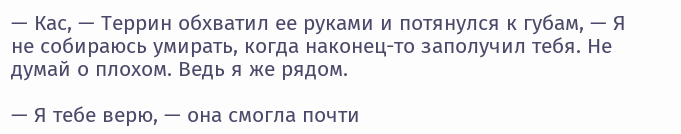— Кас, — Террин обхватил ее руками и потянулся к губам, — Я не собираюсь умирать, когда наконец-то заполучил тебя. Не думай о плохом. Ведь я же рядом.

— Я тебе верю, — она смогла почти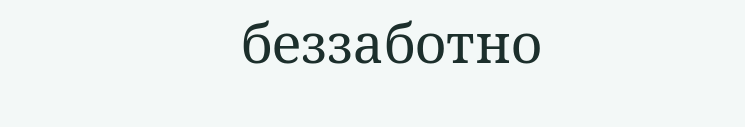беззаботно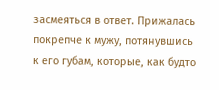засмеяться в ответ. Прижалась покрепче к мужу, потянувшись к его губам, которые, как будто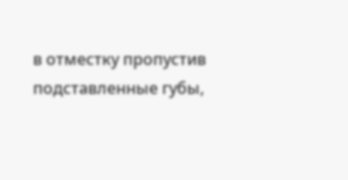в отместку пропустив подставленные губы,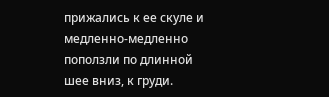прижались к ее скуле и медленно-медленно поползли по длинной шее вниз, к груди.